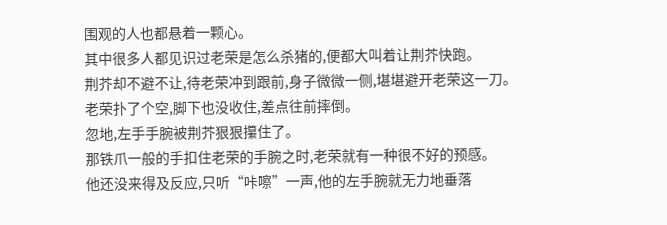围观的人也都悬着一颗心。
其中很多人都见识过老荣是怎么杀猪的,便都大叫着让荆芥快跑。
荆芥却不避不让,待老荣冲到跟前,身子微微一侧,堪堪避开老荣这一刀。
老荣扑了个空,脚下也没收住,差点往前摔倒。
忽地,左手手腕被荆芥狠狠攥住了。
那铁爪一般的手扣住老荣的手腕之时,老荣就有一种很不好的预感。
他还没来得及反应,只听“咔嚓”一声,他的左手腕就无力地垂落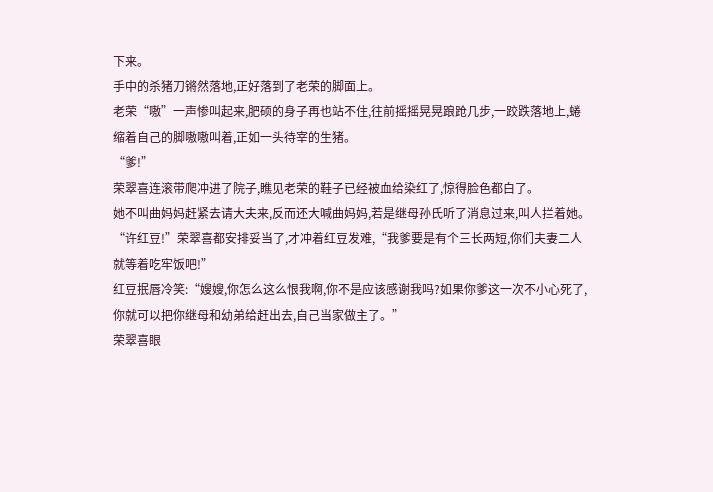下来。
手中的杀猪刀锵然落地,正好落到了老荣的脚面上。
老荣“嗷”一声惨叫起来,肥硕的身子再也站不住,往前摇摇晃晃踉跄几步,一跤跌落地上,蜷缩着自己的脚嗷嗷叫着,正如一头待宰的生猪。
“爹!”
荣翠喜连滚带爬冲进了院子,瞧见老荣的鞋子已经被血给染红了,惊得脸色都白了。
她不叫曲妈妈赶紧去请大夫来,反而还大喊曲妈妈,若是继母孙氏听了消息过来,叫人拦着她。
“许红豆!”荣翠喜都安排妥当了,才冲着红豆发难,“我爹要是有个三长两短,你们夫妻二人就等着吃牢饭吧!”
红豆抿唇冷笑:“嫂嫂,你怎么这么恨我啊,你不是应该感谢我吗?如果你爹这一次不小心死了,你就可以把你继母和幼弟给赶出去,自己当家做主了。”
荣翠喜眼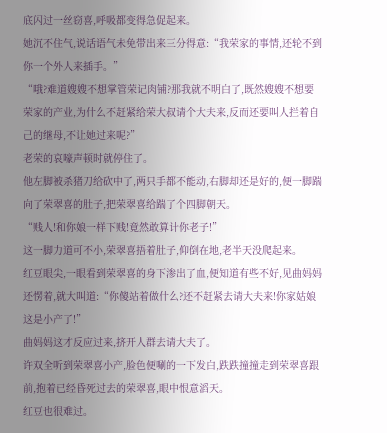底闪过一丝窃喜,呼吸都变得急促起来。
她沉不住气,说话语气未免带出来三分得意:“我荣家的事情,还轮不到你一个外人来插手。”
“哦?难道嫂嫂不想掌管荣记肉铺?那我就不明白了,既然嫂嫂不想要荣家的产业,为什么不赶紧给荣大叔请个大夫来,反而还要叫人拦着自己的继母,不让她过来呢?”
老荣的哀嚎声顿时就停住了。
他左脚被杀猪刀给砍中了,两只手都不能动,右脚却还是好的,便一脚踹向了荣翠喜的肚子,把荣翠喜给踹了个四脚朝天。
“贱人!和你娘一样下贱!竟然敢算计你老子!”
这一脚力道可不小,荣翠喜捂着肚子,仰倒在地,老半天没爬起来。
红豆眼尖,一眼看到荣翠喜的身下渗出了血,便知道有些不好,见曲妈妈还愣着,就大叫道:“你傻站着做什么?还不赶紧去请大夫来!你家姑娘这是小产了!”
曲妈妈这才反应过来,挤开人群去请大夫了。
许双全听到荣翠喜小产,脸色便唰的一下发白,跌跌撞撞走到荣翠喜跟前,抱着已经昏死过去的荣翠喜,眼中恨意滔天。
红豆也很难过。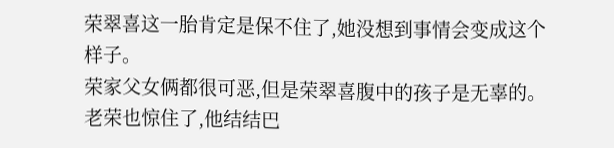荣翠喜这一胎肯定是保不住了,她没想到事情会变成这个样子。
荣家父女俩都很可恶,但是荣翠喜腹中的孩子是无辜的。
老荣也惊住了,他结结巴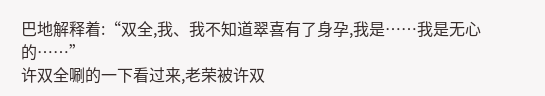巴地解释着:“双全,我、我不知道翠喜有了身孕,我是……我是无心的……”
许双全唰的一下看过来,老荣被许双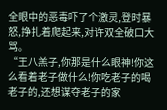全眼中的恶毒吓了个激灵,登时暴怒,挣扎着爬起来,对许双全破口大骂。
“王八羔子,你那是什么眼神!你这么看着老子做什么!你吃老子的喝老子的,还想谋夺老子的家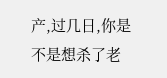产,过几日,你是不是想杀了老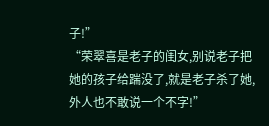子!”
“荣翠喜是老子的闺女,别说老子把她的孩子给踹没了,就是老子杀了她,外人也不敢说一个不字!”